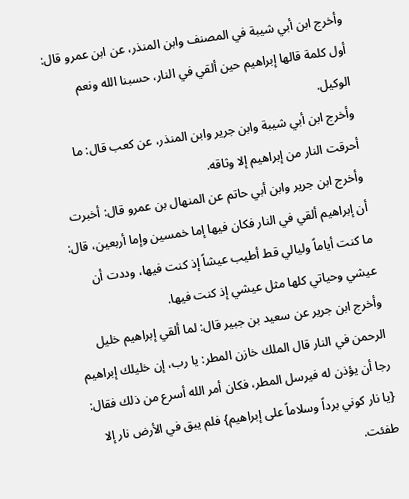وأخرج ابن أبي شيبة في المصنف وابن المنذر، عن ابن عمرو قال: أول كلمة قالها إبراهيم حين ألقي في النار، حسبنا الله ونعم الوكيل.
وأخرج ابن أبي شيبة وابن جرير وابن المنذر، عن كعب قال: ما أحرقت النار من إبراهيم إلا وثاقه.
وأخرج ابن جرير وابن أبي حاتم عن المنهال بن عمرو قال: أخبرت أن إبراهيم ألقي في النار فكان فيها إما خمسين وإما أربعين، قال: ما كنت أياماً وليالي قط أطيب عيشاً إذ كنت فيها، وددت أن عيشي وحياتي كلها مثل عيشي إذ كنت فيها.
وأخرج ابن جرير عن سعيد بن جبير قال: لما ألقي إبراهيم خليل الرحمن في النار قال الملك خازن المطر: يا رب، إن خليلك إبراهيم رجا أن يؤذن له فيرسل المطر، فكان أمر الله أسرع من ذلك فقال: {يا نار كوني برداً وسلاماً على إبراهيم} فلم يبق في الأرض نار إلا طفئت.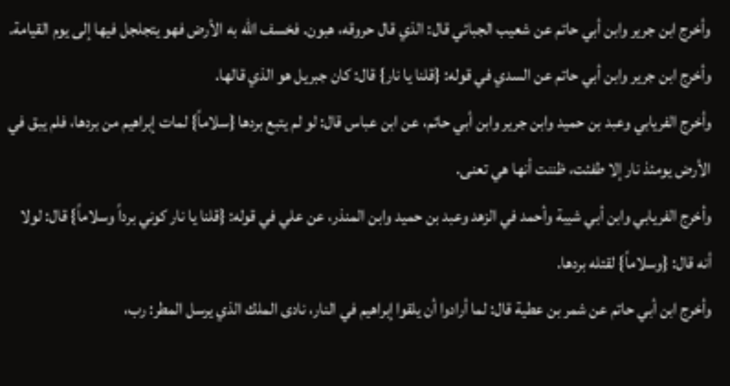وأخرج ابن جرير وابن أبي حاتم عن شعيب الجبائي قال: الذي قال حروقه، هبون. فخسف الله به الأرض فهو يتجلجل فيها إلى يوم القيامة.
وأخرج ابن جرير وابن أبي حاتم عن السدي في قوله: {قلنا يا نار} قال: كان جبريل هو الذي قالها.
وأخرج الفريابي وعبد بن حميد وابن جرير وابن أبي حاتم، عن ابن عباس قال: لو لم يتبع بردها {سلاماً} لمات إبراهيم من بردها، فلم يبق في الأرض يومئذ نار إلا طفئت، ظننت أنها هي تعنى.
وأخرج الفريابي وابن أبي شيبة وأحمد في الزهد وعبد بن حميد وابن المنذر، عن علي في قوله: {قلنا يا نار كوني برداً وسلاماً} قال: لولا أنه قال: {وسلاماً} لقتله بردها.
وأخرج ابن أبي حاتم عن شمر بن عطية قال: لما أرادوا أن يلقوا إبراهيم في النار، نادى الملك الذي يرسل المطر: رب،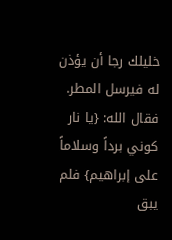خليلك رجا أن يؤذن له فيرسل المطر. فقال الله: {يا نار كوني برداً وسلاماً على إبراهيم} فلم يبق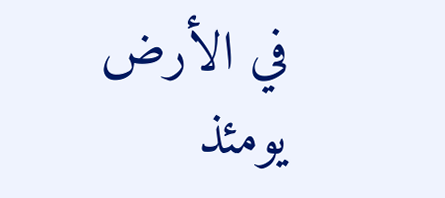في الأرض يومئذ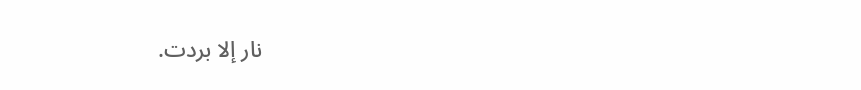نار إلا بردت.